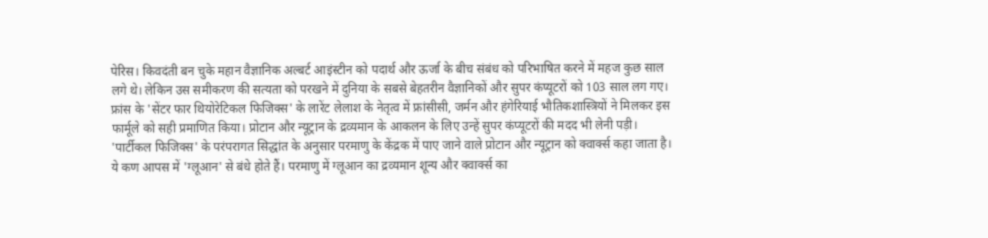पेरिस। किवदंती बन चुके महान वैज्ञानिक अल्बर्ट आइंस्टीन को पदार्थ और ऊर्जा के बीच संबंध को परिभाषित करने में महज कुछ साल लगे थे। लेकिन उस समीकरण की सत्यता को परखने में दुनिया के सबसे बेहतरीन वैज्ञानिकों और सुपर कंप्यूटरों को 103 साल लग गए।
फ्रांस के 'सेंटर फार थियोरेटिकल फिजिक्स' के लारेंट लेलाश के नेतृत्व में फ्रांसीसी, जर्मन और हंगेरियाई भौतिकशास्त्रियों ने मिलकर इस फार्मूले को सही प्रमाणित किया। प्रोटान और न्यूट्रान के द्रव्यमान के आकलन के लिए उन्हें सुपर कंप्यूटरों की मदद भी लेनी पड़ी। 'पार्टीकल फिजिक्स' के परंपरागत सिद्धांत के अनुसार परमाणु के केंद्रक में पाए जाने वाले प्रोटान और न्यूट्रान को क्वार्क्स कहा जाता है। ये कण आपस में 'ग्लूआन' से बंधे होते हैं। परमाणु में ग्लूआन का द्रव्यमान शून्य और क्वार्क्स का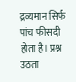द्रव्यमान सिर्फ पांच फीसदी होता है। प्रश्न उठता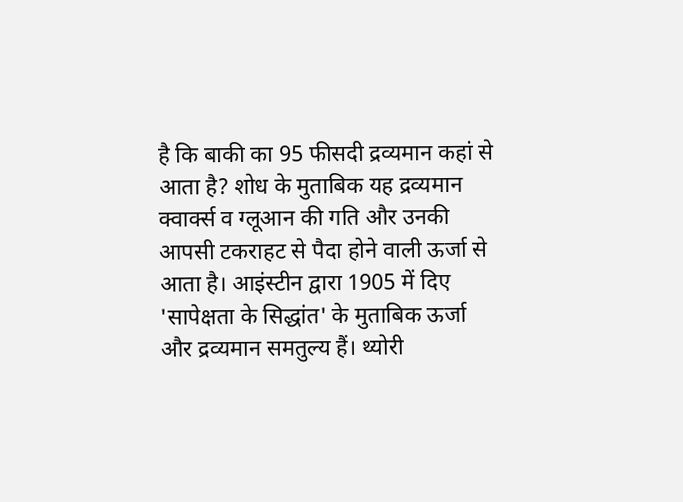है कि बाकी का 95 फीसदी द्रव्यमान कहां से आता है? शोध के मुताबिक यह द्रव्यमान क्वार्क्स व ग्लूआन की गति और उनकी आपसी टकराहट से पैदा होने वाली ऊर्जा से आता है। आइंस्टीन द्वारा 1905 में दिए 'सापेक्षता के सिद्धांत' के मुताबिक ऊर्जा और द्रव्यमान समतुल्य हैं। थ्योरी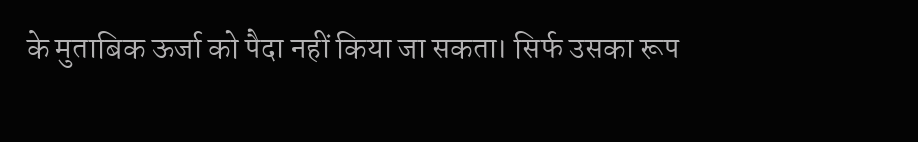के मुताबिक ऊर्जा को पैदा नहीं किया जा सकता। सिर्फ उसका रूप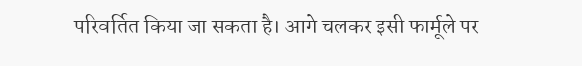परिवर्तित किया जा सकता है। आगे चलकर इसी फार्मूले पर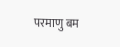परमाणु बम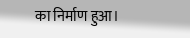का निर्माण हुआ।